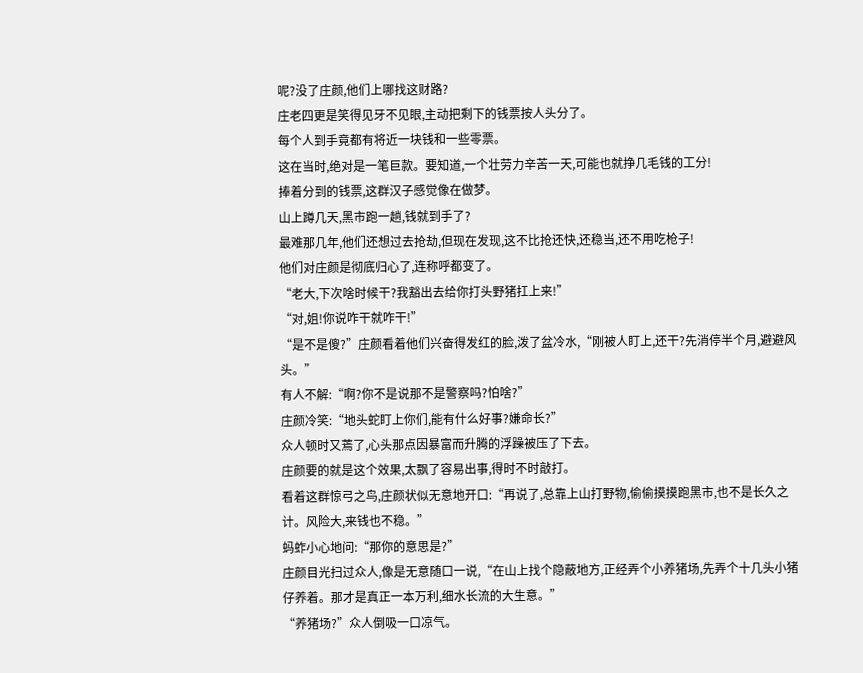呢?没了庄颜,他们上哪找这财路?
庄老四更是笑得见牙不见眼,主动把剩下的钱票按人头分了。
每个人到手竟都有将近一块钱和一些零票。
这在当时,绝对是一笔巨款。要知道,一个壮劳力辛苦一天,可能也就挣几毛钱的工分!
捧着分到的钱票,这群汉子感觉像在做梦。
山上蹲几天,黑市跑一趟,钱就到手了?
最难那几年,他们还想过去抢劫,但现在发现,这不比抢还快,还稳当,还不用吃枪子!
他们对庄颜是彻底归心了,连称呼都变了。
“老大,下次啥时候干?我豁出去给你打头野猪扛上来!”
“对,姐!你说咋干就咋干!”
“是不是傻?”庄颜看着他们兴奋得发红的脸,泼了盆冷水,“刚被人盯上,还干?先消停半个月,避避风头。”
有人不解:“啊?你不是说那不是警察吗?怕啥?”
庄颜冷笑:“地头蛇盯上你们,能有什么好事?嫌命长?”
众人顿时又蔫了,心头那点因暴富而升腾的浮躁被压了下去。
庄颜要的就是这个效果,太飘了容易出事,得时不时敲打。
看着这群惊弓之鸟,庄颜状似无意地开口:“再说了,总靠上山打野物,偷偷摸摸跑黑市,也不是长久之计。风险大,来钱也不稳。”
蚂蚱小心地问:“那你的意思是?”
庄颜目光扫过众人,像是无意随口一说,“在山上找个隐蔽地方,正经弄个小养猪场,先弄个十几头小猪仔养着。那才是真正一本万利,细水长流的大生意。”
“养猪场?”众人倒吸一口凉气。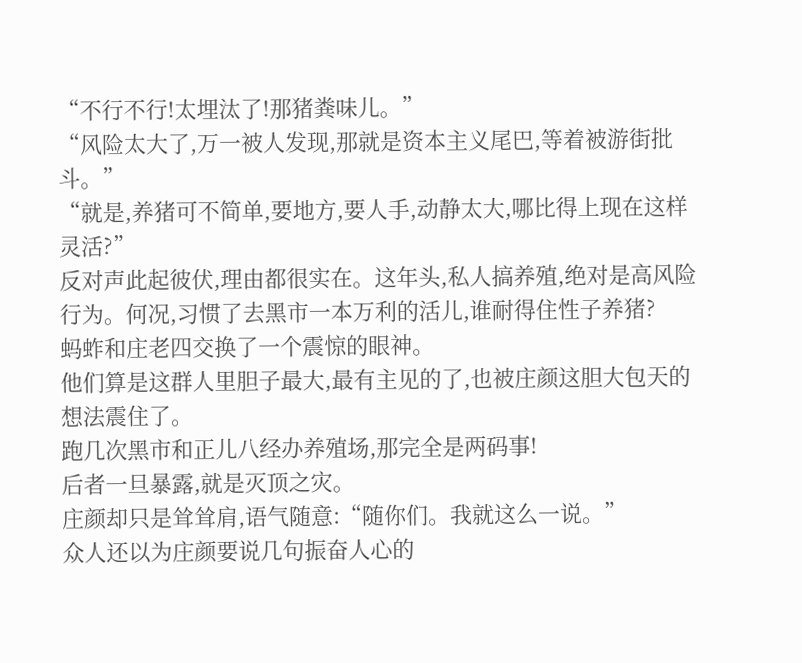“不行不行!太埋汰了!那猪粪味儿。”
“风险太大了,万一被人发现,那就是资本主义尾巴,等着被游街批斗。”
“就是,养猪可不简单,要地方,要人手,动静太大,哪比得上现在这样灵活?”
反对声此起彼伏,理由都很实在。这年头,私人搞养殖,绝对是高风险行为。何况,习惯了去黑市一本万利的活儿,谁耐得住性子养猪?
蚂蚱和庄老四交换了一个震惊的眼神。
他们算是这群人里胆子最大,最有主见的了,也被庄颜这胆大包天的想法震住了。
跑几次黑市和正儿八经办养殖场,那完全是两码事!
后者一旦暴露,就是灭顶之灾。
庄颜却只是耸耸肩,语气随意:“随你们。我就这么一说。”
众人还以为庄颜要说几句振奋人心的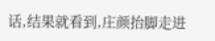话,结果就看到,庄颜抬脚走进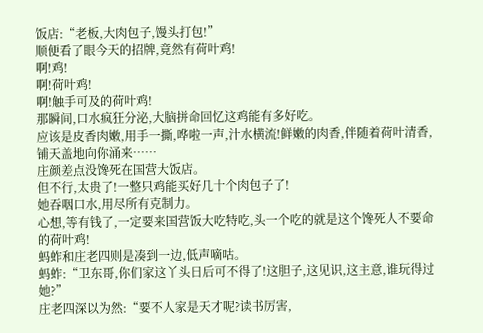饭店:“老板,大肉包子,馒头打包!”
顺便看了眼今天的招牌,竟然有荷叶鸡!
啊!鸡!
啊!荷叶鸡!
啊!触手可及的荷叶鸡!
那瞬间,口水疯狂分泌,大脑拼命回忆这鸡能有多好吃。
应该是皮香肉嫩,用手一撕,哗啦一声,汁水横流!鲜嫩的肉香,伴随着荷叶清香,铺天盖地向你涌来……
庄颜差点没馋死在国营大饭店。
但不行,太贵了!一整只鸡能买好几十个肉包子了!
她吞咽口水,用尽所有克制力。
心想,等有钱了,一定要来国营饭大吃特吃,头一个吃的就是这个馋死人不要命的荷叶鸡!
蚂蚱和庄老四则是凑到一边,低声嘀咕。
蚂蚱:“卫东哥,你们家这丫头日后可不得了!这胆子,这见识,这主意,谁玩得过她?”
庄老四深以为然:“要不人家是天才呢?读书厉害,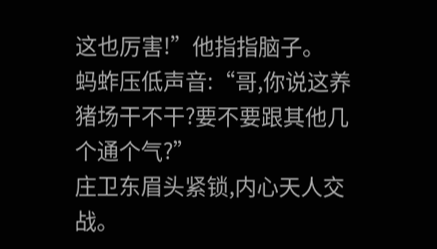这也厉害!”他指指脑子。
蚂蚱压低声音:“哥,你说这养猪场干不干?要不要跟其他几个通个气?”
庄卫东眉头紧锁,内心天人交战。